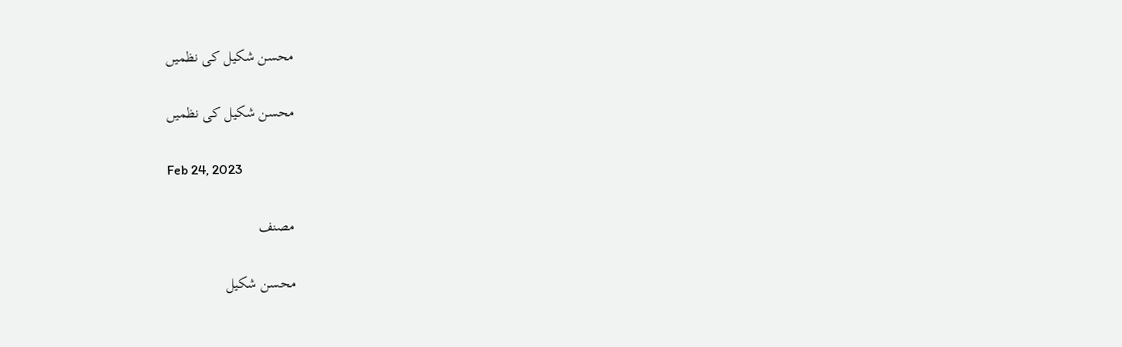محسن شکیل کی نظمیں

محسن شکیل کی نظمیں

Feb 24, 2023

مصنف

محسن شکیل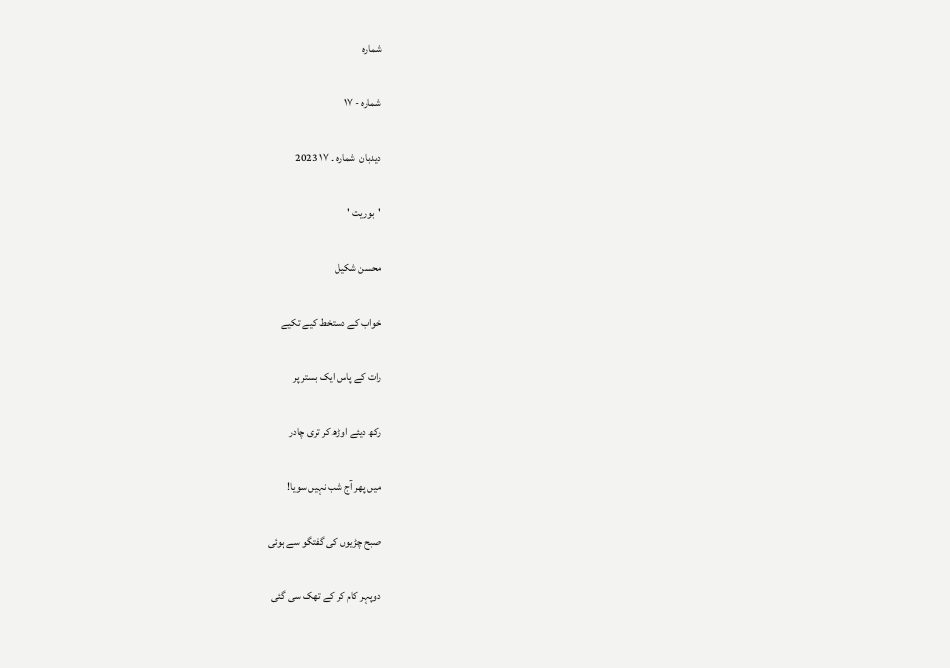شمارہ

شمارہ - ١٧

دیدبان  شمارہ ۔ ۱۷ 2023

'بوریت '

محسن شکیل

خواب کے دستخط کیے تکیے

رات کے پاس ایک بستر پر

رکھ دیئے اوڑھ کر تری چادر

میں پھر آج شب نہیں سویا!

صبح چڑیوں کی گفتگو سے ہوئی

دوپہر کام کر کے تھک سی گئی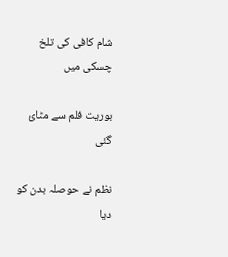شام کافی کی تلخ چسکی میں

بوریت فلم سے مٹائ گئی

نظم نے حوصلہ بدن کو دیا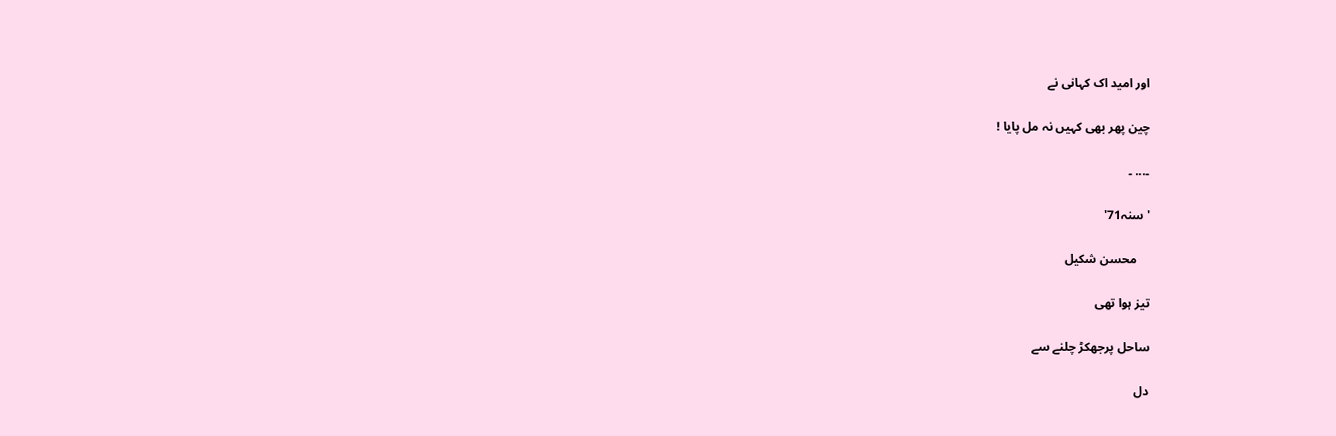اور امید اک کہانی نے

چین پھر بھی کہیں نہ مل پایا !

۔... ۔

'سنہ71'

    محسن شکیل

تیز ہوا تھی

ساحل پرجھکڑ چلنے سے

دل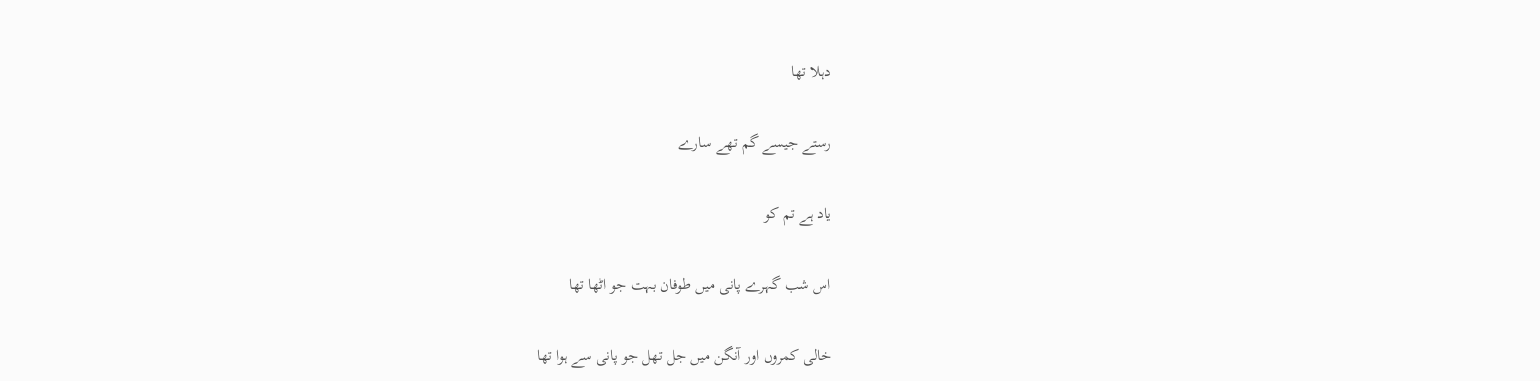دہلا تھا

رستے جیسے گم تھے سارے

یاد ہے تم کو

اس شب گہرے پانی میں طوفان بہت جو اٹھا تھا

خالی کمروں اور آنگن میں جل تھل جو پانی سے ہوا تھا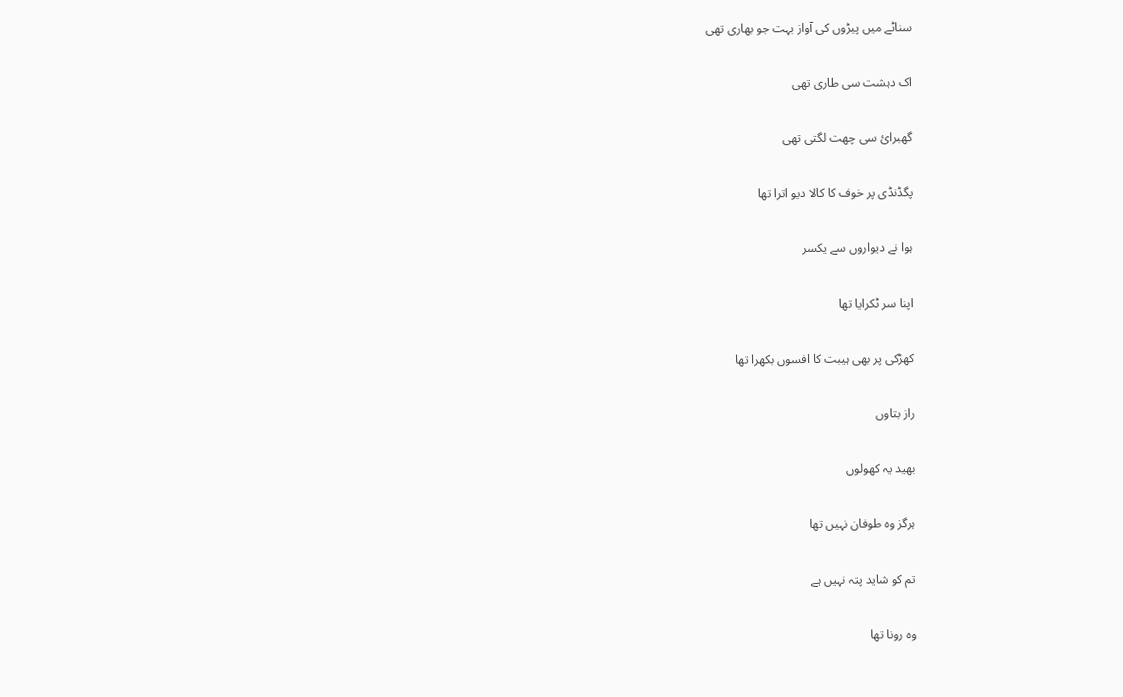سناٹے میں پیڑوں کی آواز بہت جو بھاری تھی

اک دہشت سی طاری تھی

گھبرائ سی چھت لگتی تھی

پگڈنڈی پر خوف کا کالا دیو اترا تھا

ہوا نے دیواروں سے یکسر

اپنا سر ٹکرایا تھا

کھڑکی پر بھی ہیبت کا افسوں بکھرا تھا

راز بتاوں

بھید یہ کھولوں

ہرگز وہ طوفان نہیں تھا

تم کو شاید پتہ نہیں ہے

وہ رونا تھا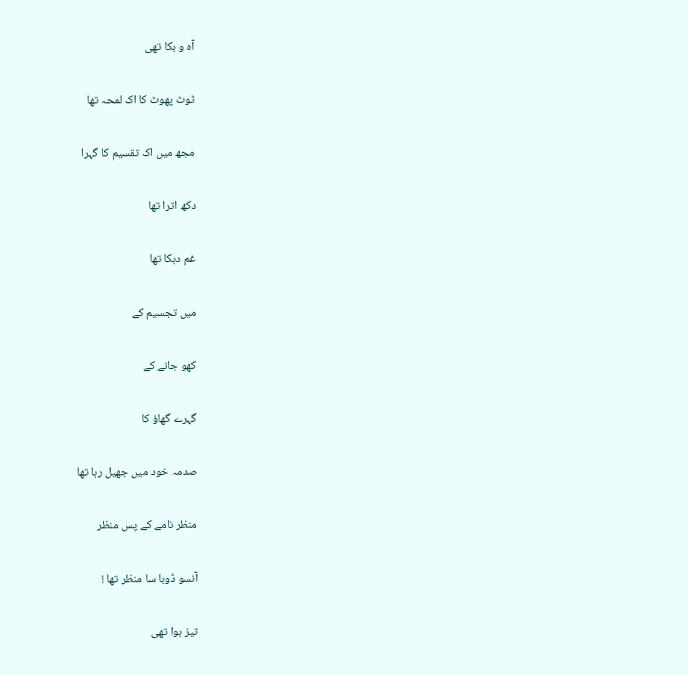آہ و بکا تھی

ٹوٹ پھوٹ کا اک لمحہ تھا

مجھ میں اک تقسیم کا گہرا

دکھ اترا تھا

غم دہکا تھا

میں تجسیم کے

کھو جانے کے

گہرے گھاؤ کا

صدمہ خود میں جھیل رہا تھا

منظر نامے کے پس منظر

آنسو ڈوبا سا منظر تھا !

تیز ہوا تھی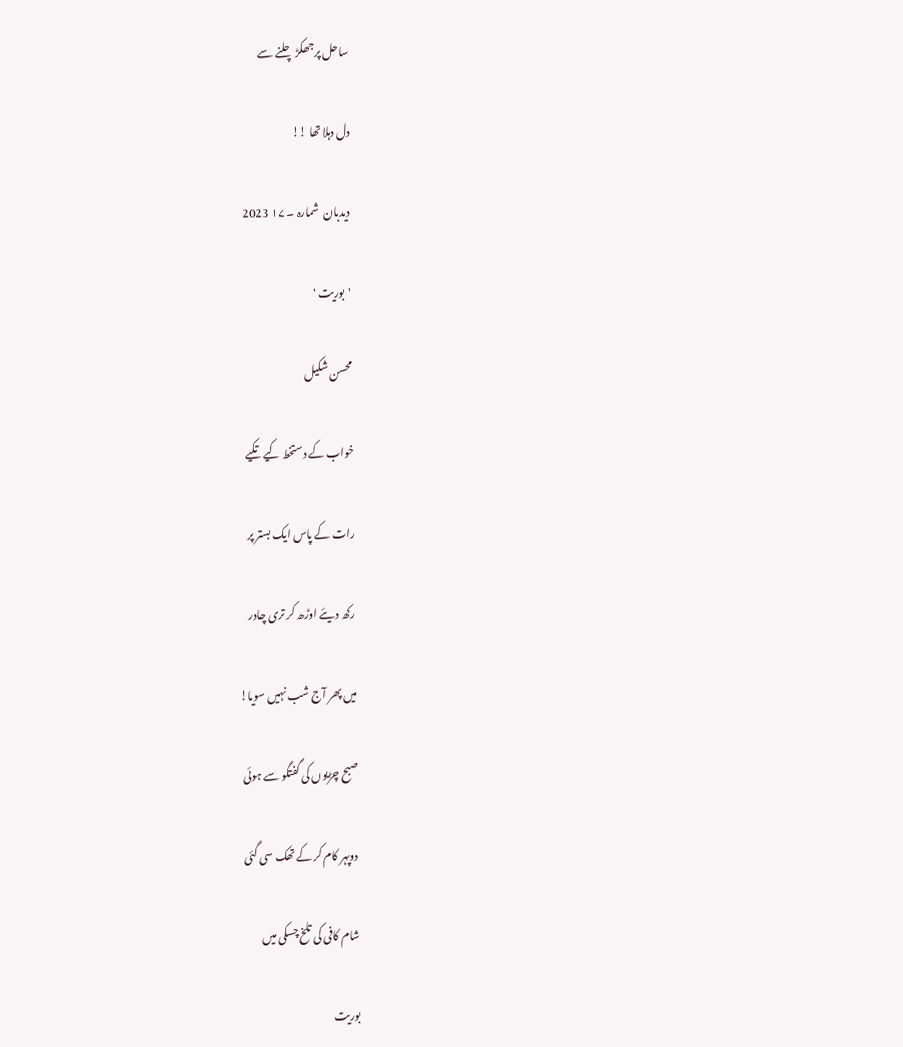ساحل پرجھکڑ چلنے سے

دل دہلا تھا !!

دیدبان  شمارہ ۔ ۱۷ 2023

'بوریت '

محسن شکیل

خواب کے دستخط کیے تکیے

رات کے پاس ایک بستر پر

رکھ دیئے اوڑھ کر تری چادر

میں پھر آج شب نہیں سویا!

صبح چڑیوں کی گفتگو سے ہوئی

دوپہر کام کر کے تھک سی گئی

شام کافی کی تلخ چسکی میں

بوریت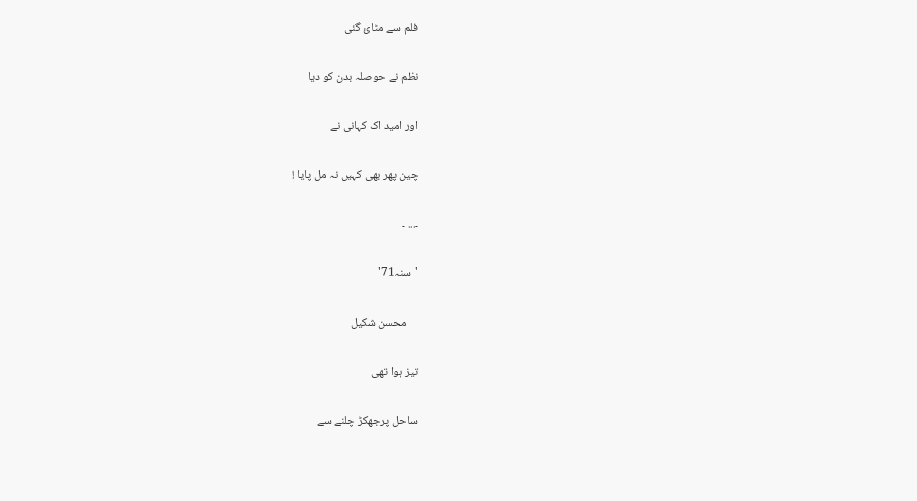فلم سے مٹائ گئی

نظم نے حوصلہ بدن کو دیا

اور امید اک کہانی نے

چین پھر بھی کہیں نہ مل پایا !

۔... ۔

'سنہ71'

    محسن شکیل

تیز ہوا تھی

ساحل پرجھکڑ چلنے سے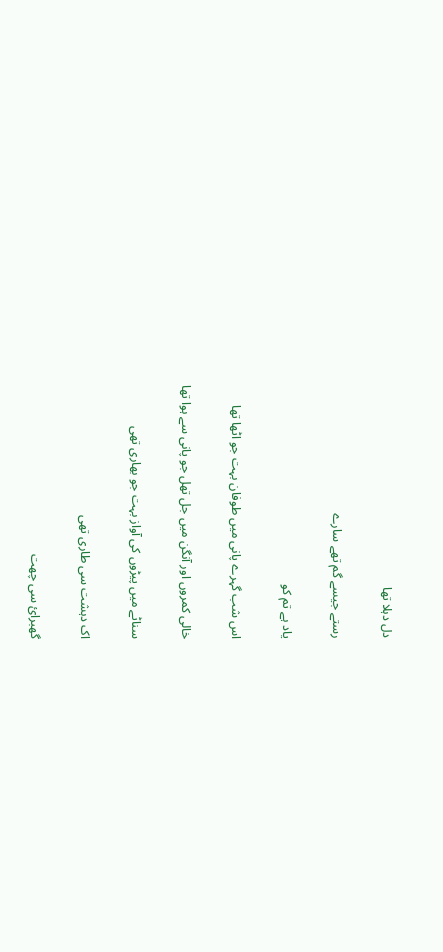دل دہلا تھا

رستے جیسے گم تھے سارے

یاد ہے تم کو

اس شب گہرے پانی میں طوفان بہت جو اٹھا تھا

خالی کمروں اور آنگن میں جل تھل جو پانی سے ہوا تھا

سناٹے میں پیڑوں کی آواز بہت جو بھاری تھی

اک دہشت سی طاری تھی

گھبرائ سی چھت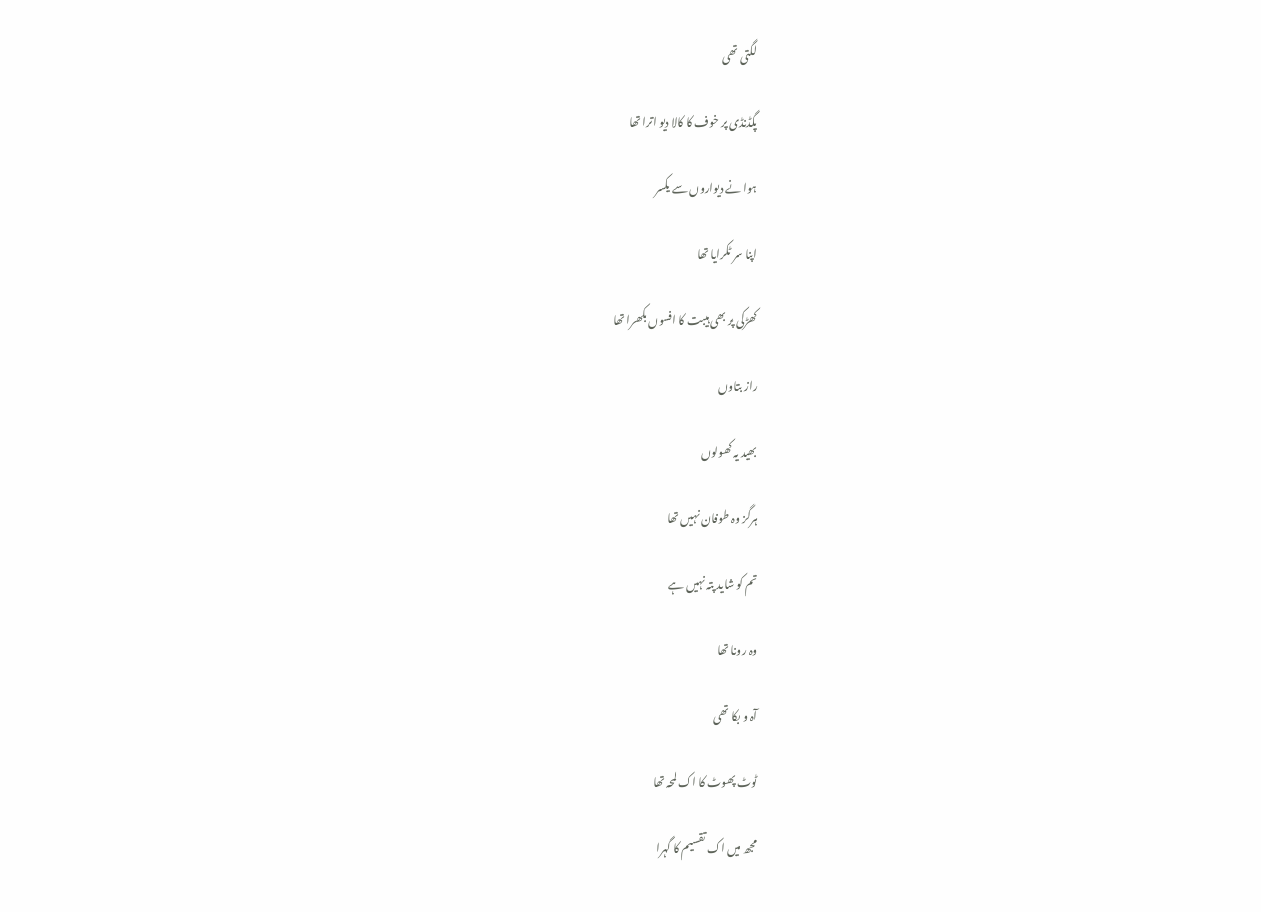لگتی تھی

پگڈنڈی پر خوف کا کالا دیو اترا تھا

ہوا نے دیواروں سے یکسر

اپنا سر ٹکرایا تھا

کھڑکی پر بھی ہیبت کا افسوں بکھرا تھا

راز بتاوں

بھید یہ کھولوں

ہرگز وہ طوفان نہیں تھا

تم کو شاید پتہ نہیں ہے

وہ رونا تھا

آہ و بکا تھی

ٹوٹ پھوٹ کا اک لمحہ تھا

مجھ میں اک تقسیم کا گہرا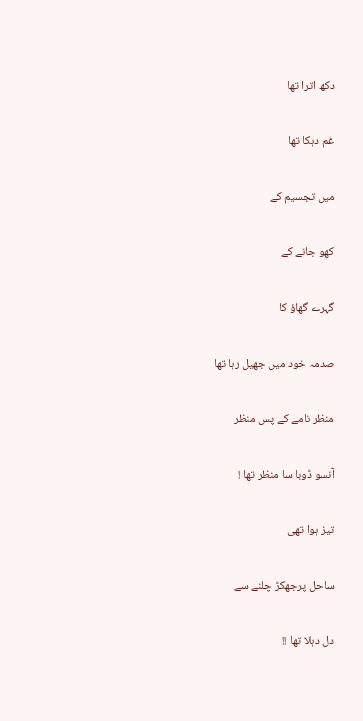دکھ اترا تھا

غم دہکا تھا

میں تجسیم کے

کھو جانے کے

گہرے گھاؤ کا

صدمہ خود میں جھیل رہا تھا

منظر نامے کے پس منظر

آنسو ڈوبا سا منظر تھا !

تیز ہوا تھی

ساحل پرجھکڑ چلنے سے

دل دہلا تھا !!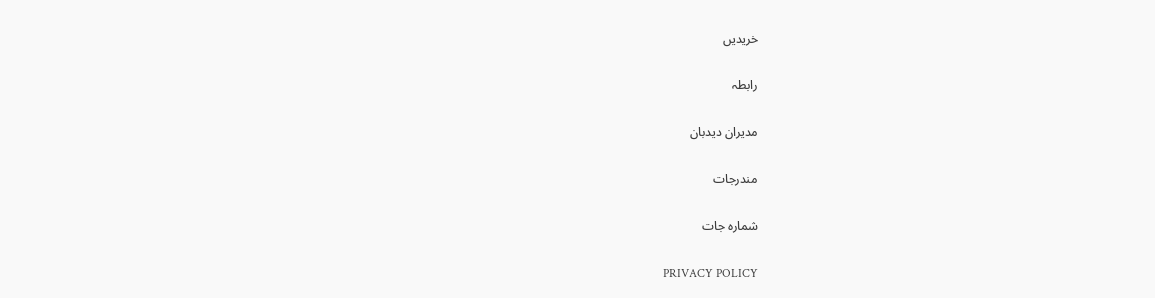خریدیں

رابطہ

مدیران دیدبان

مندرجات

شمارہ جات

PRIVACY POLICY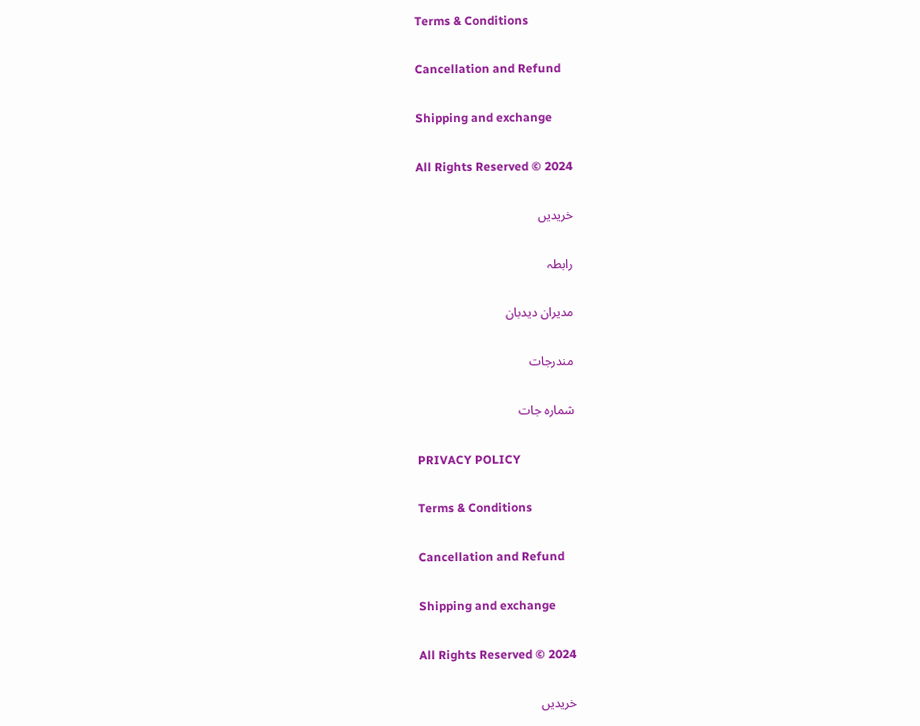Terms & Conditions

Cancellation and Refund

Shipping and exchange

All Rights Reserved © 2024

خریدیں

رابطہ

مدیران دیدبان

مندرجات

شمارہ جات

PRIVACY POLICY

Terms & Conditions

Cancellation and Refund

Shipping and exchange

All Rights Reserved © 2024

خریدیں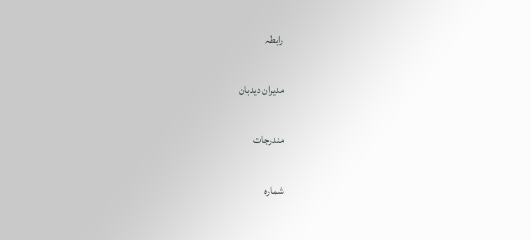رابطہ

مدیران دیدبان

مندرجات

شمارہ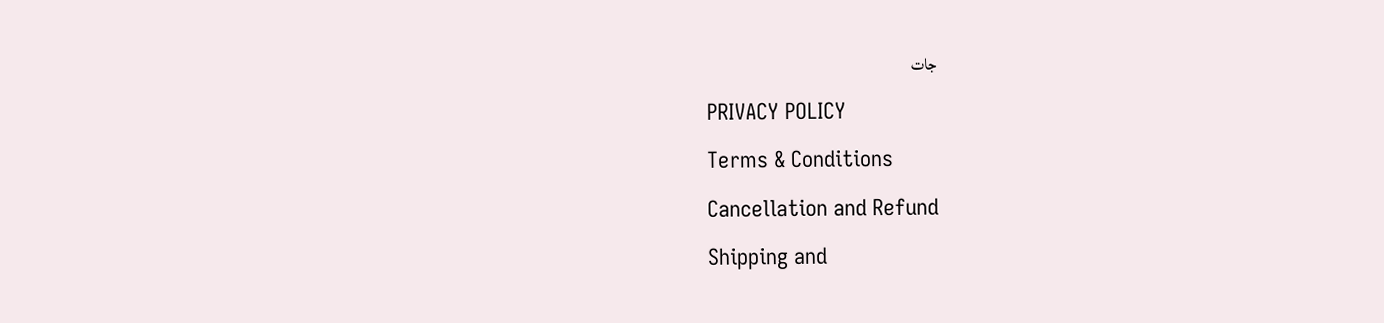جات

PRIVACY POLICY

Terms & Conditions

Cancellation and Refund

Shipping and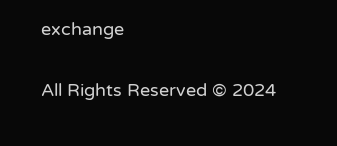exchange

All Rights Reserved © 2024